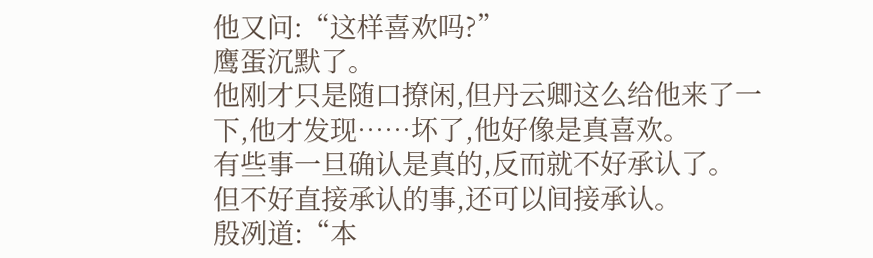他又问:“这样喜欢吗?”
鹰蛋沉默了。
他刚才只是随口撩闲,但丹云卿这么给他来了一下,他才发现……坏了,他好像是真喜欢。
有些事一旦确认是真的,反而就不好承认了。
但不好直接承认的事,还可以间接承认。
殷冽道:“本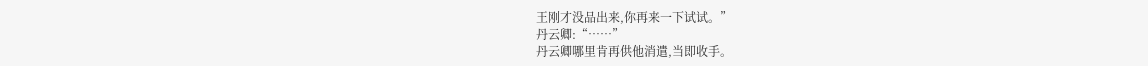王刚才没品出来,你再来一下试试。”
丹云卿:“……”
丹云卿哪里肯再供他消遣,当即收手。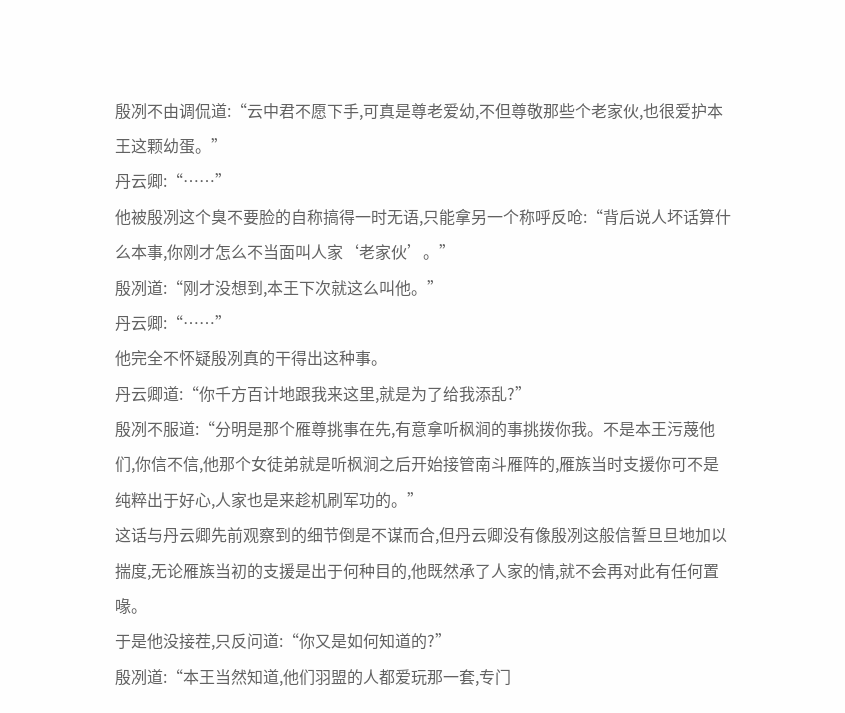殷冽不由调侃道:“云中君不愿下手,可真是尊老爱幼,不但尊敬那些个老家伙,也很爱护本王这颗幼蛋。”
丹云卿:“……”
他被殷冽这个臭不要脸的自称搞得一时无语,只能拿另一个称呼反呛:“背后说人坏话算什么本事,你刚才怎么不当面叫人家‘老家伙’。”
殷冽道:“刚才没想到,本王下次就这么叫他。”
丹云卿:“……”
他完全不怀疑殷冽真的干得出这种事。
丹云卿道:“你千方百计地跟我来这里,就是为了给我添乱?”
殷冽不服道:“分明是那个雁尊挑事在先,有意拿听枫涧的事挑拨你我。不是本王污蔑他们,你信不信,他那个女徒弟就是听枫涧之后开始接管南斗雁阵的,雁族当时支援你可不是纯粹出于好心,人家也是来趁机刷军功的。”
这话与丹云卿先前观察到的细节倒是不谋而合,但丹云卿没有像殷冽这般信誓旦旦地加以揣度,无论雁族当初的支援是出于何种目的,他既然承了人家的情,就不会再对此有任何置喙。
于是他没接茬,只反问道:“你又是如何知道的?”
殷冽道:“本王当然知道,他们羽盟的人都爱玩那一套,专门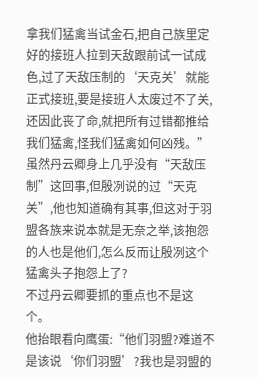拿我们猛禽当试金石,把自己族里定好的接班人拉到天敌跟前试一试成色,过了天敌压制的‘天克关’就能正式接班,要是接班人太废过不了关,还因此丧了命,就把所有过错都推给我们猛禽,怪我们猛禽如何凶残。”
虽然丹云卿身上几乎没有“天敌压制”这回事,但殷冽说的过“天克关”,他也知道确有其事,但这对于羽盟各族来说本就是无奈之举,该抱怨的人也是他们,怎么反而让殷冽这个猛禽头子抱怨上了?
不过丹云卿要抓的重点也不是这个。
他抬眼看向鹰蛋:“他们羽盟?难道不是该说‘你们羽盟’?我也是羽盟的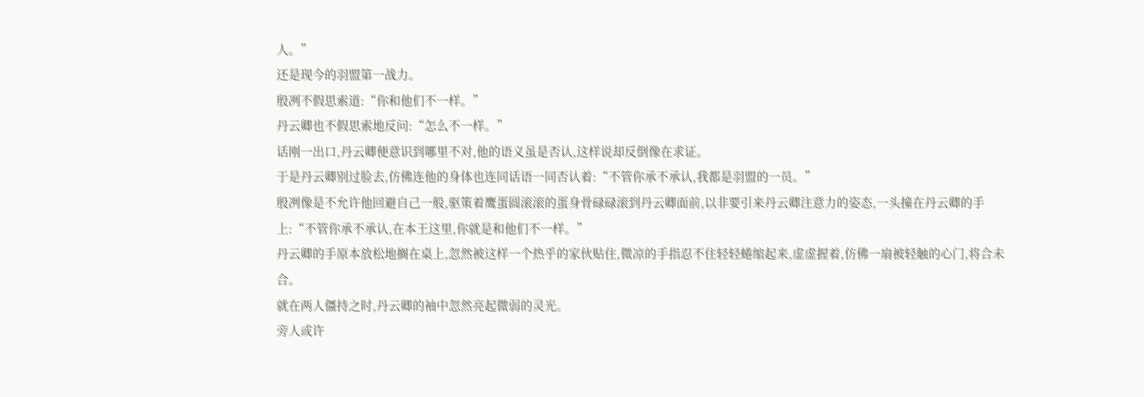人。”
还是现今的羽盟第一战力。
殷冽不假思索道:“你和他们不一样。”
丹云卿也不假思索地反问:“怎么不一样。”
话刚一出口,丹云卿便意识到哪里不对,他的语义虽是否认,这样说却反倒像在求证。
于是丹云卿别过脸去,仿佛连他的身体也连同话语一同否认着:“不管你承不承认,我都是羽盟的一员。”
殷冽像是不允许他回避自己一般,驱策着鹰蛋圆滚滚的蛋身骨碌碌滚到丹云卿面前,以非要引来丹云卿注意力的姿态,一头撞在丹云卿的手上:“不管你承不承认,在本王这里,你就是和他们不一样。”
丹云卿的手原本放松地搁在桌上,忽然被这样一个热乎的家伙贴住,微凉的手指忍不住轻轻蜷缩起来,虚虚握着,仿佛一扇被轻触的心门,将合未合。
就在两人僵持之时,丹云卿的袖中忽然亮起微弱的灵光。
旁人或许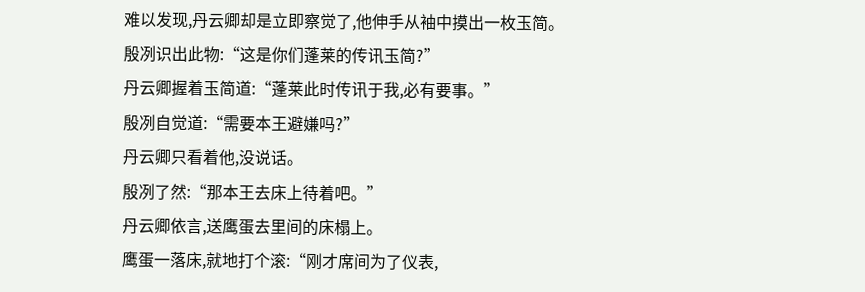难以发现,丹云卿却是立即察觉了,他伸手从袖中摸出一枚玉简。
殷冽识出此物:“这是你们蓬莱的传讯玉简?”
丹云卿握着玉简道:“蓬莱此时传讯于我,必有要事。”
殷冽自觉道:“需要本王避嫌吗?”
丹云卿只看着他,没说话。
殷冽了然:“那本王去床上待着吧。”
丹云卿依言,送鹰蛋去里间的床榻上。
鹰蛋一落床,就地打个滚:“刚才席间为了仪表,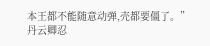本王都不能随意动弹,壳都要僵了。”
丹云卿忍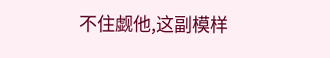不住觑他,这副模样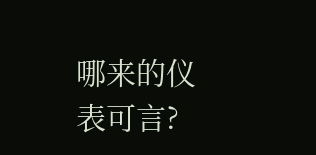哪来的仪表可言?